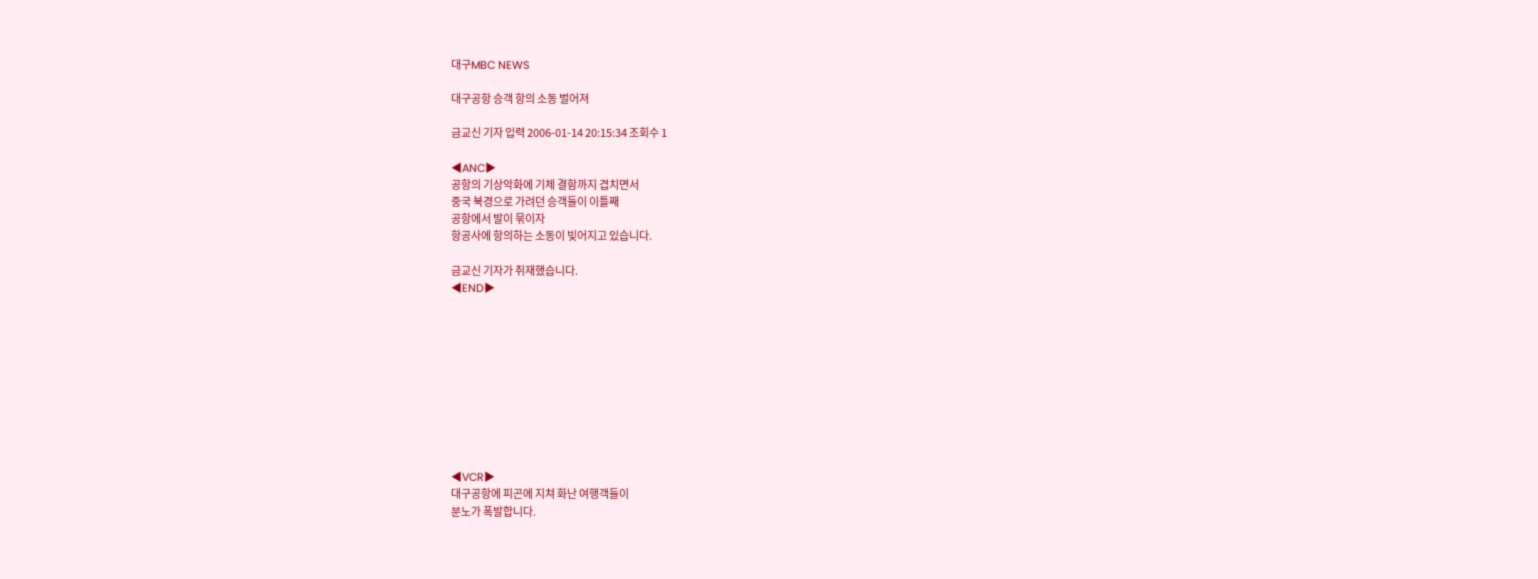대구MBC NEWS

대구공항 승객 항의 소동 벌어져

금교신 기자 입력 2006-01-14 20:15:34 조회수 1

◀ANC▶
공항의 기상악화에 기체 결함까지 겹치면서
중국 북경으로 가려던 승객들이 이틀째
공항에서 발이 묶이자
항공사에 항의하는 소동이 빚어지고 있습니다.

금교신 기자가 취재했습니다.
◀END▶










◀VCR▶
대구공항에 피곤에 지쳐 화난 여행객들이
분노가 폭발합니다.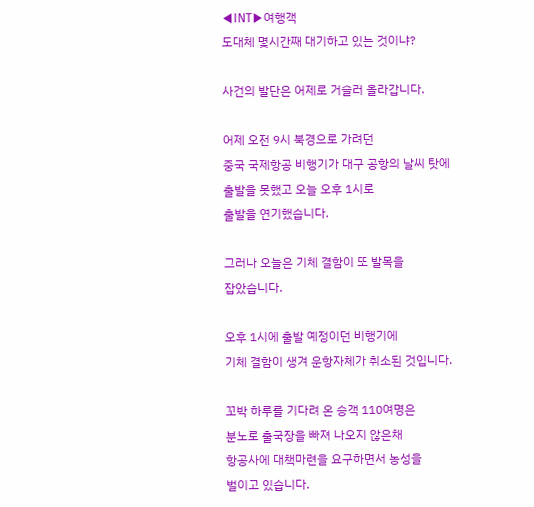◀INT▶여행객
도대체 몇시간째 대기하고 있는 것이냐?

사건의 발단은 어제로 거슬러 올라갑니다.

어제 오전 9시 북경으로 가려던
중국 국제항공 비행기가 대구 공항의 날씨 탓에 출발을 못했고 오늘 오후 1시로
출발을 연기했습니다.

그러나 오늘은 기체 결함이 또 발목을
잡았습니다.

오후 1시에 출발 예정이던 비행기에
기체 결함이 생겨 운항자체가 취소된 것입니다.

꼬박 하루를 기다려 온 승객 110여명은
분노로 출국장을 빠져 나오지 않은채
항공사에 대책마련을 요구하면서 농성을
벌이고 있습니다.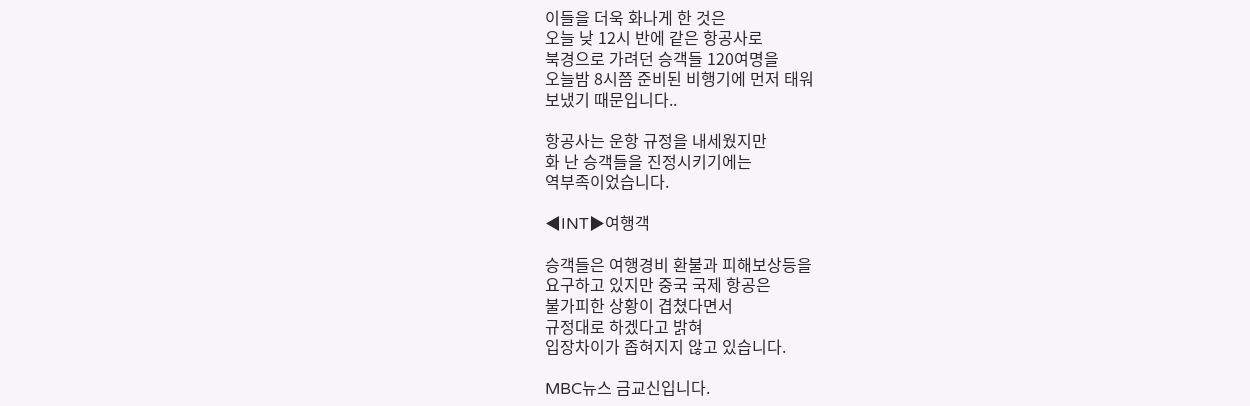이들을 더욱 화나게 한 것은
오늘 낮 12시 반에 같은 항공사로
북경으로 가려던 승객들 120여명을
오늘밤 8시쯤 준비된 비행기에 먼저 태워
보냈기 때문입니다..

항공사는 운항 규정을 내세웠지만
화 난 승객들을 진정시키기에는
역부족이었습니다.

◀INT▶여행객

승객들은 여행경비 환불과 피해보상등을
요구하고 있지만 중국 국제 항공은
불가피한 상황이 겹쳤다면서
규정대로 하겠다고 밝혀
입장차이가 좁혀지지 않고 있습니다.

MBC뉴스 금교신입니다.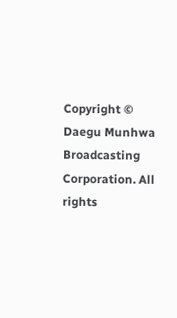Copyright © Daegu Munhwa Broadcasting Corporation. All rights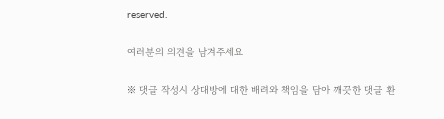reserved.

여러분의 의견을 남겨주세요

※ 댓글 작성시 상대방에 대한 배려와 책임을 담아 깨끗한 댓글 환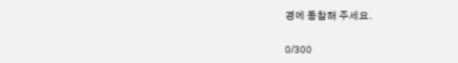경에 동참해 주세요.

0/300